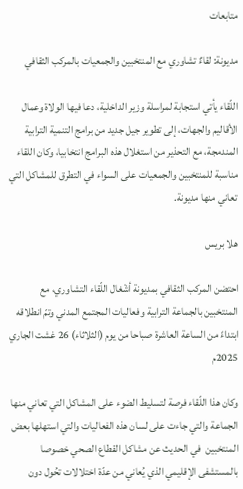متابعات

مديونة: لقاءٌ تشاوري مع المنتخبين والجمعيات بالمركب الثقافي

اللّقاء يأتي استجابة لمراسلة وزير الداخلية، دعا فيها الولاة وعمال الأقاليم والجهات، إلى تطوير جيل جديد من برامج التنمية الترابية المندمجة، مع التحذير من استغلال هذه البرامج انتخابيا، وكان اللقاء مناسبة للمنتخبين والجمعيات على السواء في التطرق للمشاكل التي تعاني منها مديونة.

هلا بريس

احتضن المركب الثقافي بمديونة أشْغال اللّقاء التشاوري، مع المنتخبين بالجماعة الترابية وفعاليات المجتمع المدني وتمّ انطلاقه ابتداءً من الساعة العاشرة صباحا من يوم (الثلاثاء) 26 غشت الجاري 2025م

وكان هذا اللّقاء فرصة لتسليط الضوء على المشاكل التي تعاني منها الجماعة والتي جاءت على لسان هذه الفعاليات والتي استهلها بعض المنتخبين  في الحديث عن مشاكل القطاع الصحي خصوصا بالمستشفى الإقليمي الذي يُعاني من عدّة اختلالات تحُول دون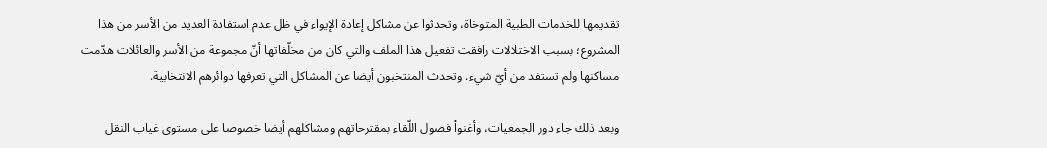تقديمها للخدمات الطبية المتوخاة، وتحدثوا عن مشاكل إعادة الإيواء في ظل عدم استفادة العديد من الأسر من هذا المشروع؛ بسبب الاختلالات رافقت تفعيل هذا الملف والتي كان من مخلّفاتها أنّ مجموعة من الأسر والعائلات هدّمت مساكنها ولم تستفد من أيّ شيء. وتحدث المنتخبون أيضا عن المشاكل التي تعرفها دوائرهم الانتخابية.

وبعد ذلك جاء دور الجمعيات، وأغنواْ فصول اللّقاء بمقترحاتهم ومشاكلهم أيضا خصوصا على مستوى غياب النقل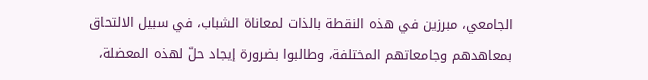الجامعي، مبرزين في هذه النقطة بالذات لمعاناة الشباب، في سبيل الالتحاق بمعاهدهم وجامعاتهم المختلفة، وطالبوا بضرورة إيجاد حلّ لهذه المعضلة،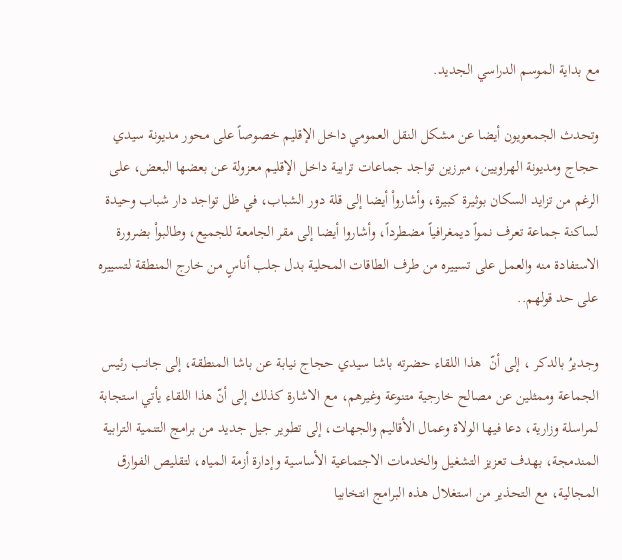مع بداية الموسم الدراسي الجديد.

وتحدث الجمعويون أيضا عن مشكل النقل العمومي داخل الإقليم خصوصاً على محور مديونة سيدي حجاج ومديونة الهراويين، مبرزين تواجد جماعات ترابية داخل الإقليم معزولة عن بعضها البعض، على الرغم من تزايد السكان بوثيرة كبيرة، وأشارواْ أيضا إلى قلة دور الشباب، في ظل تواجد دار شباب وحيدة لساكنة جماعة تعرف نمواً ديمغرافياً مضطرداً، وأشاروا أيضا إلى مقر الجامعة للجميع، وطالبواْ بضرورة الاستفادة منه والعمل على تسييره من طرف الطاقات المحلية بدل جلب أناسٍ من خارج المنطقة لتسييره على حد قولهم..

وجديرُ بالدكر ، إلى أنّ  هذا اللقاء حضرته باشا سيدي حجاج نيابة عن باشا المنطقة، إلى جانب رئيس الجماعة وممثلين عن مصالح خارجية متنوعة وغيرهم، مع الاشارة كذلك إلى أنّ هذا اللقاء يأتي استجابة لمراسلة وزارية، دعا فيها الولاة وعمال الأقاليم والجهات، إلى تطوير جيل جديد من برامج التنمية الترابية المندمجة، بهدف تعزيز التشغيل والخدمات الاجتماعية الأساسية وإدارة أزمة المياه، لتقليص الفوارق المجالية، مع التحذير من استغلال هذه البرامج انتخابيا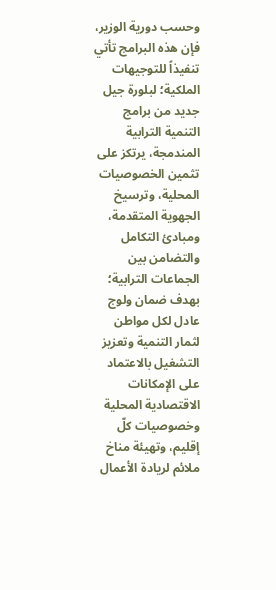وحسب دورية الوزير، فإن هذه البرامج تأتي تنفيذاً للتوجيهات الملكية؛ لبلورة جيل جديد من برامج التنمية الترابية المندمجة، يرتكز على تثمين الخصوصيات المحلية، وترسيخ الجهوية المتقدمة، ومبادئ التكامل والتضامن بين الجماعات الترابية؛ بهدف ضمان ولوج عادل لكل مواطن لثمار التنمية وتعزيز التشغيل بالاعتماد على الإمكانات الاقتصادية المحلية وخصوصيات كلّ إقليم، وتهيئة مناخ ملائم لريادة الأعمال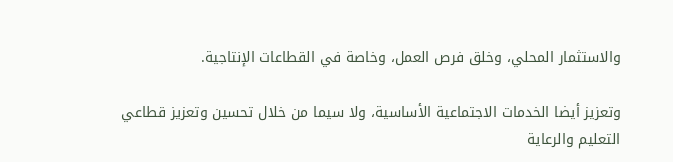والاستثمار المحلي، وخلق فرص العمل، وخاصة في القطاعات الإنتاجية.

وتعزيز أيضا الخدمات الاجتماعية الأساسية، ولا سيما من خلال تحسين وتعزيز قطاعي التعليم والرعاية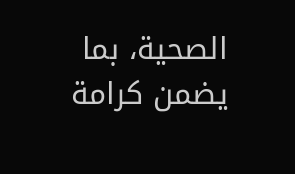الصحية، بما يضمن كرامة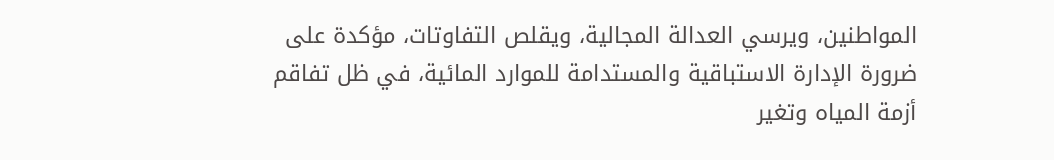المواطنين، ويرسي العدالة المجالية، ويقلص التفاوتات، مؤكدة على ضرورة الإدارة الاستباقية والمستدامة للموارد المائية، في ظل تفاقم أزمة المياه وتغير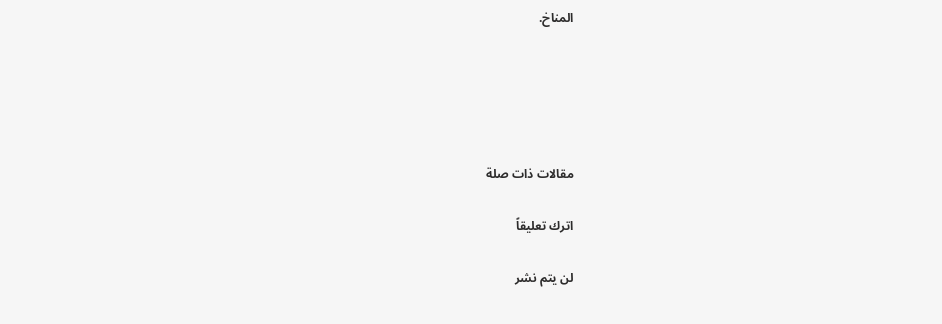المناخ.





مقالات ذات صلة

اترك تعليقاً

لن يتم نشر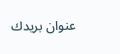عنوان بريدك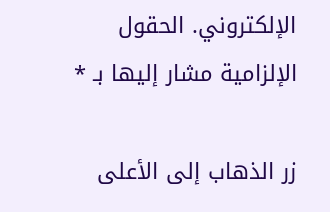الإلكتروني. الحقول الإلزامية مشار إليها بـ *

زر الذهاب إلى الأعلى